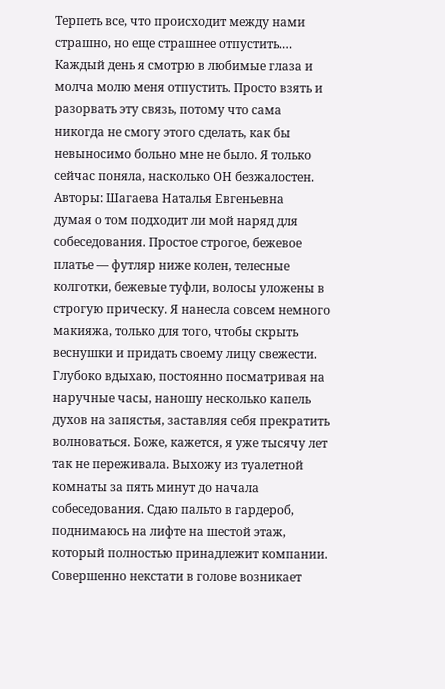Терпеть все, что происходит между нами страшно, но еще страшнее отпустить.… Каждый день я смотрю в любимые глаза и молча молю меня отпустить. Просто взять и разорвать эту связь, потому что сама никогда не смогу этого сделать, как бы невыносимо больно мне не было. Я только сейчас поняла, насколько ОН безжалостен.
Авторы: Шагаева Наталья Евгеньевна
думая о том подходит ли мой наряд для собеседования. Простое строгое, бежевое платье — футляр ниже колен, телесные колготки, бежевые туфли, волосы уложены в строгую прическу. Я нанесла совсем немного макияжа, только для того, чтобы скрыть веснушки и придать своему лицу свежести. Глубоко вдыхаю, постоянно посматривая на наручные часы, наношу несколько капель духов на запястья, заставляя себя прекратить волноваться. Боже, кажется, я уже тысячу лет так не переживала. Выхожу из туалетной комнаты за пять минут до начала собеседования. Сдаю пальто в гардероб, поднимаюсь на лифте на шестой этаж, который полностью принадлежит компании. Совершенно некстати в голове возникает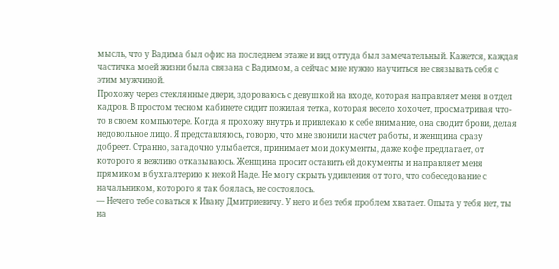мысль, что у Вадима был офис на последнем этаже и вид оттуда был замечательный. Кажется, каждая частичка моей жизни была связана с Вадимом, а сейчас мне нужно научиться не связывать себя с этим мужчиной.
Прохожу через стеклянные двери, здороваюсь с девушкой на входе, которая направляет меня в отдел кадров. В простом тесном кабинете сидит пожилая тетка, которая весело хохочет, просматривая что-то в своем компьютере. Когда я прохожу внутрь и привлекаю к себе внимание, она сводит брови, делая недовольное лицо. Я представляюсь, говорю, что мне звонили насчет работы, и женщина сразу добреет. Странно, загадочно улыбается, принимает мои документы, даже кофе предлагает, от которого я вежливо отказываюсь. Женщина просит оставить ей документы и направляет меня прямиком в бухгалтерию к некой Наде. Не могу скрыть удивления от того, что собеседование с начальником, которого я так боялась, не состоялось.
— Нечего тебе соваться к Ивану Дмитриевичу. У него и без тебя проблем хватает. Опыта у тебя нет, ты на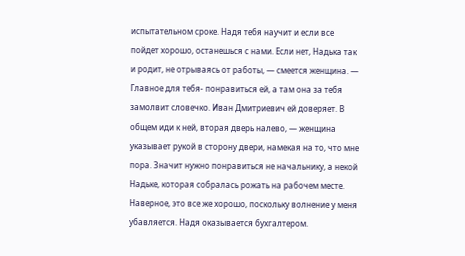испытательном сроке. Надя тебя научит и если все пойдет хорошо, останешься с нами. Если нет, Надька так и родит, не отрываясь от работы, — смеется женщина. — Главное для тебя- понравиться ей, а там она за тебя замолвит словечко. Иван Дмитриевич ей доверяет. В общем иди к ней, вторая дверь налево, — женщина указывает рукой в сторону двери, намекая на то, что мне пора. Значит нужно понравиться не начальнику, а некой Надьке, которая собралась рожать на рабочем месте. Наверное, это все же хорошо, поскольку волнение у меня убавляется. Надя оказывается бухгалтером.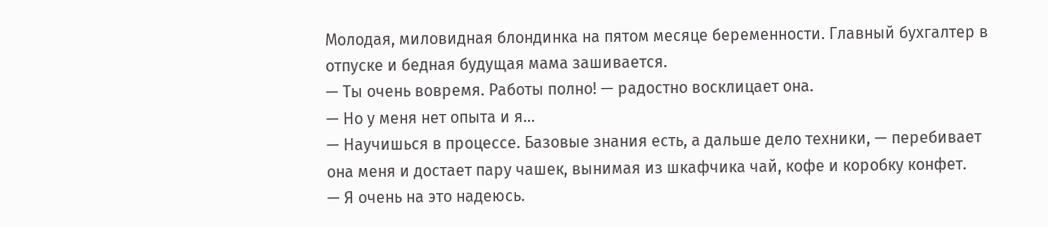Молодая, миловидная блондинка на пятом месяце беременности. Главный бухгалтер в отпуске и бедная будущая мама зашивается.
— Ты очень вовремя. Работы полно! — радостно восклицает она.
— Но у меня нет опыта и я…
— Научишься в процессе. Базовые знания есть, а дальше дело техники, — перебивает она меня и достает пару чашек, вынимая из шкафчика чай, кофе и коробку конфет.
— Я очень на это надеюсь.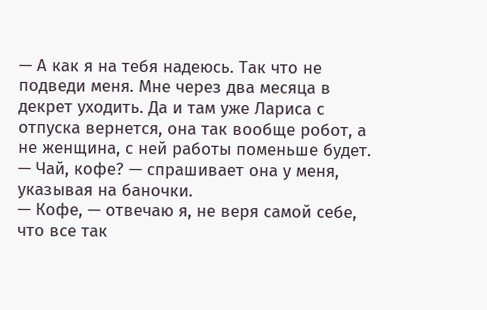— А как я на тебя надеюсь. Так что не подведи меня. Мне через два месяца в декрет уходить. Да и там уже Лариса с отпуска вернется, она так вообще робот, а не женщина, с ней работы поменьше будет.
— Чай, кофе? — спрашивает она у меня, указывая на баночки.
— Кофе, — отвечаю я, не веря самой себе, что все так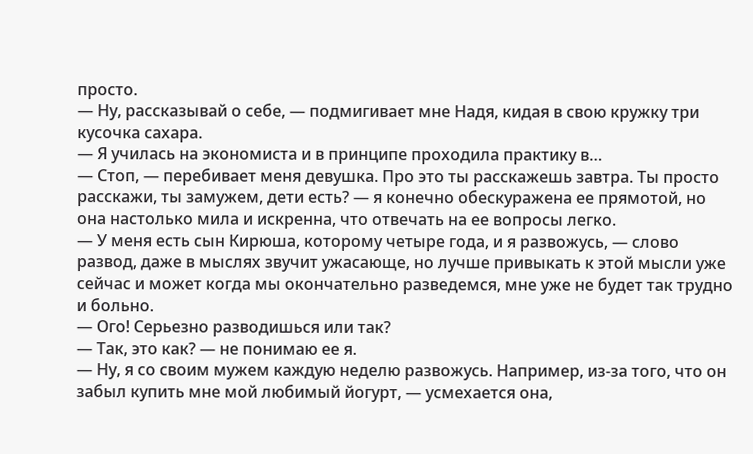просто.
— Ну, рассказывай о себе, — подмигивает мне Надя, кидая в свою кружку три кусочка сахара.
— Я училась на экономиста и в принципе проходила практику в…
— Стоп, — перебивает меня девушка. Про это ты расскажешь завтра. Ты просто расскажи, ты замужем, дети есть? — я конечно обескуражена ее прямотой, но она настолько мила и искренна, что отвечать на ее вопросы легко.
— У меня есть сын Кирюша, которому четыре года, и я развожусь, — слово развод, даже в мыслях звучит ужасающе, но лучше привыкать к этой мысли уже сейчас и может когда мы окончательно разведемся, мне уже не будет так трудно и больно.
— Ого! Серьезно разводишься или так?
— Так, это как? — не понимаю ее я.
— Ну, я со своим мужем каждую неделю развожусь. Например, из-за того, что он забыл купить мне мой любимый йогурт, — усмехается она,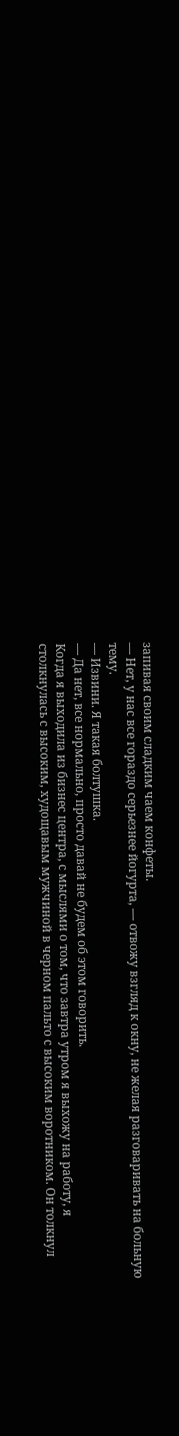запивая своим сладким чаем конфеты.
— Нет, у нас все гораздо серьезнее йогурта, — отвожу взгляд к окну, не желая разговаривать на больную тему.
— Извини. Я такая болтушка.
— Да нет, все нормально, просто давай не будем об этом говорить.
Когда я выходила из бизнес центра, с мыслями о том, что завтра утром я выхожу на работу, я столкнулась с высоким, худощавым мужчиной в черном пальто с высоким воротником. Он толкнул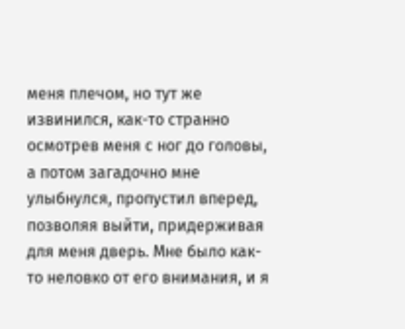меня плечом, но тут же извинился, как-то странно осмотрев меня с ног до головы, а потом загадочно мне улыбнулся, пропустил вперед, позволяя выйти, придерживая для меня дверь. Мне было как-то неловко от его внимания, и я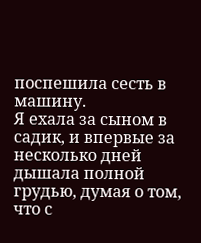поспешила сесть в машину.
Я ехала за сыном в садик, и впервые за несколько дней дышала полной грудью, думая о том, что с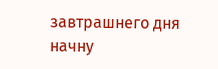завтрашнего дня начну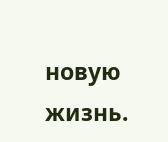новую жизнь.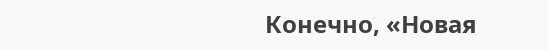Конечно, «Новая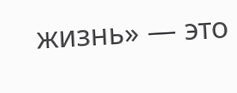жизнь» — это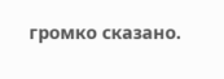громко сказано.